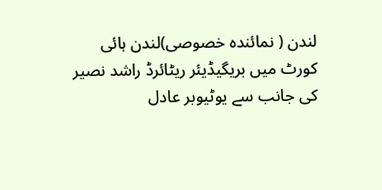لندن ( نمائندہ خصوصی)لندن ہائی کورٹ میں بریگیڈیئر ریٹائرڈ راشد نصیر کی جانب سے یوٹیوبر عادل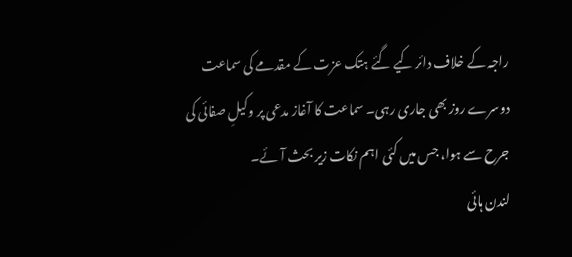راجہ کے خلاف دائر کیے گئے ہتک عزت کے مقدمے کی سماعت دوسرے روز بھی جاری رہی۔ سماعت کا آغاز مدعی پر وکیلِ صفائی کی جرح سے ہوا، جس میں کئی اہم نکات زیر بحث آئے۔
لندن ہائی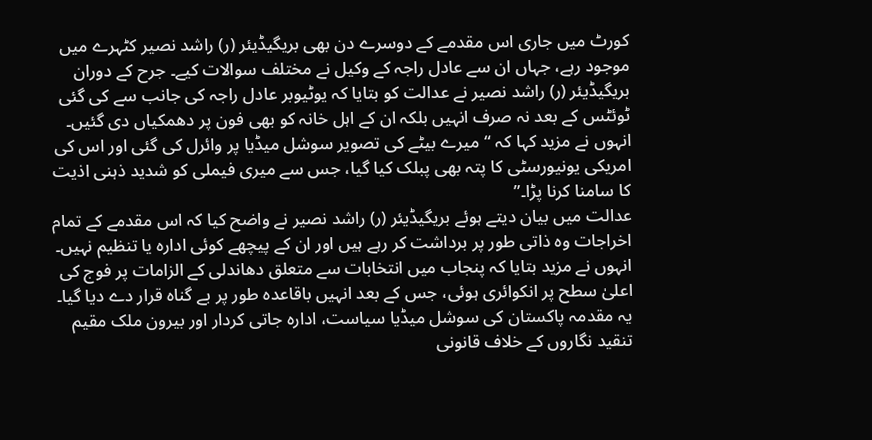کورٹ میں جاری اس مقدمے کے دوسرے دن بھی بریگیڈیئر (ر) راشد نصیر کٹہرے میں موجود رہے، جہاں ان سے عادل راجہ کے وکیل نے مختلف سوالات کیے۔ جرح کے دوران بریگیڈیئر (ر) راشد نصیر نے عدالت کو بتایا کہ یوٹیوبر عادل راجہ کی جانب سے کی گئی ٹوئٹس کے بعد نہ صرف انہیں بلکہ ان کے اہل خانہ کو بھی فون پر دھمکیاں دی گئیں۔
انہوں نے مزید کہا کہ “میرے بیٹے کی تصویر سوشل میڈیا پر وائرل کی گئی اور اس کی امریکی یونیورسٹی کا پتہ بھی پبلک کیا گیا، جس سے میری فیملی کو شدید ذہنی اذیت کا سامنا کرنا پڑا۔”
عدالت میں بیان دیتے ہوئے بریگیڈیئر (ر) راشد نصیر نے واضح کیا کہ اس مقدمے کے تمام اخراجات وہ ذاتی طور پر برداشت کر رہے ہیں اور ان کے پیچھے کوئی ادارہ یا تنظیم نہیں۔
انہوں نے مزید بتایا کہ پنجاب میں انتخابات سے متعلق دھاندلی کے الزامات پر فوج کی اعلیٰ سطح پر انکوائری ہوئی، جس کے بعد انہیں باقاعدہ طور پر بے گناہ قرار دے دیا گیا۔
یہ مقدمہ پاکستان کی سوشل میڈیا سیاست، ادارہ جاتی کردار اور بیرون ملک مقیم تنقید نگاروں کے خلاف قانونی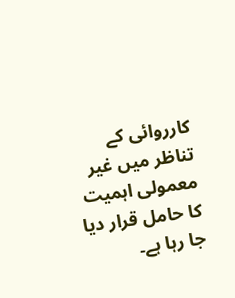کارروائی کے تناظر میں غیر معمولی اہمیت کا حامل قرار دیا جا رہا ہے۔